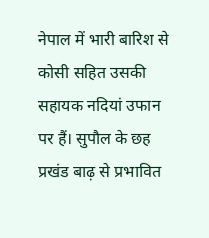नेपाल में भारी बारिश से कोसी सहित उसकी सहायक नदियां उफान पर हैं। सुपौल के छह प्रखंड बाढ़ से प्रभावित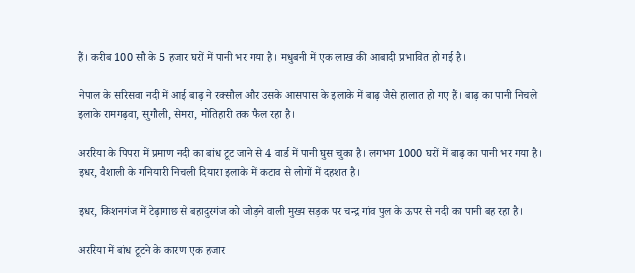हैं। करीब 100 सौ के 5 हजार घरों में पानी भर गया है। मधुबनी में एक लाख की आबादी प्रभावित हो गई है।

नेपाल के सरिसवा नदी में आई बाढ़ ने रक्सौल और उसके आसपास के इलाके में बाढ़ जैसे हालात हो गए हैं। बाढ़ का पानी निचले इलाके रामगढ़वा, सुगौली, सेमरा, मोतिहारी तक फैल रहा है।

अररिया के पिपरा में प्रमाण नदी का बांध टूट जाने से 4 वार्ड में पानी घुस चुका है। लगभग 1000 घरों में बाढ़ का पानी भर गया है। इधर, वैशाली के गनियारी निचली दियारा इलाके में कटाव से लोगों में दहशत है।

इधर, किशनगंज में टेढ़ागाछ से बहादुरगंज को जोड़ने वाली मुख्य सड़क पर चन्द्र गांव पुल के ऊपर से नदी का पानी बह रहा है।

अररिया में बांध टूटने के कारण एक हजार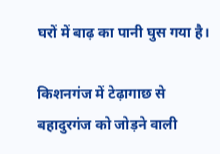घरों में बाढ़ का पानी घुस गया है।

किशनगंज में टेढ़ागाछ से बहादुरगंज को जोड़ने वाली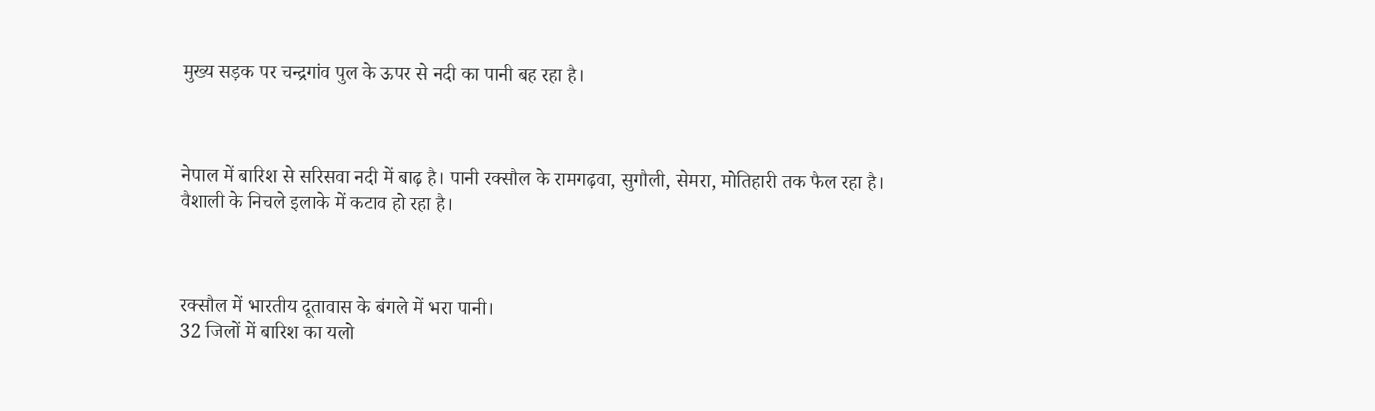मुख्य सड़क पर चन्द्रगांव पुल के ऊपर से नदी का पानी बह रहा है।



नेपाल में बारिश से सरिसवा नदी में बाढ़ है। पानी रक्सौल के रामगढ़वा, सुगौली, सेमरा, मोतिहारी तक फैल रहा है।
वैशाली के निचले इलाके में कटाव हो रहा है।



रक्सौल में भारतीय दूतावास के बंगले में भरा पानी।
32 जिलों में बारिश का यलो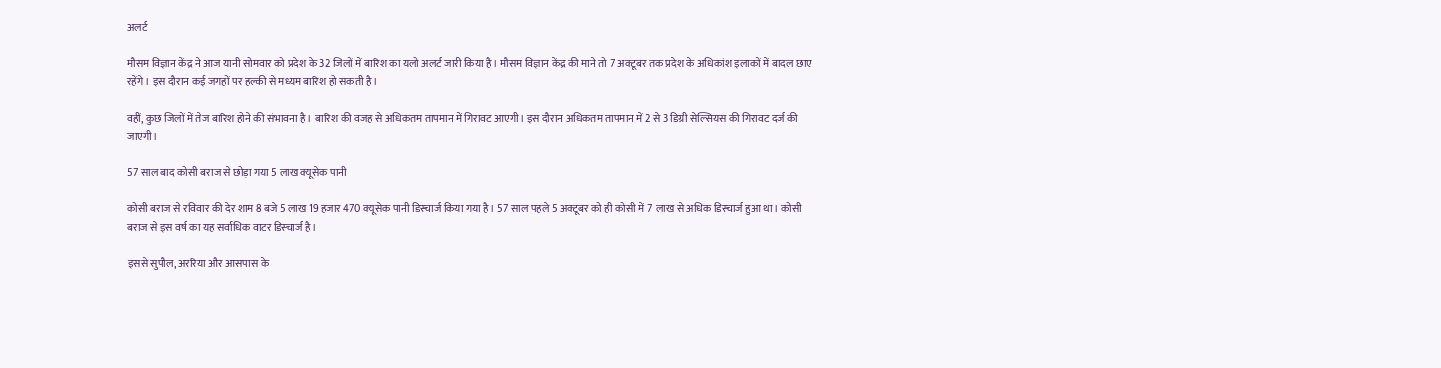अलर्ट

मौसम विज्ञान केंद्र ने आज यानी सोमवार को प्रदेश के 32 जिलों में बारिश का यलो अलर्ट जारी किया है। मौसम विज्ञान केंद्र की माने तो 7 अक्टूबर तक प्रदेश के अधिकांश इलाकों में बादल छाए रहेंगे। इस दौरान कई जगहों पर हल्की से मध्यम बारिश हो सकती है।

वहीं, कुछ जिलों में तेज बारिश होने की संभावना है। बारिश की वजह से अधिकतम तापमान में गिरावट आएगी। इस दौरान अधिकतम तापमान में 2 से 3 डिग्री सेल्सियस की गिरावट दर्ज की जाएगी।

57 साल बाद कोसी बराज से छोड़ा गया 5 लाख क्यूसेक पानी

कोसी बराज से रविवार की देर शाम 8 बजे 5 लाख 19 हजार 470 क्यूसेक पानी डिस्चार्ज किया गया है। 57 साल पहले 5 अक्टूबर को ही कोसी में 7 लाख से अधिक डिस्चार्ज हुआ था। कोसी बराज से इस वर्ष का यह सर्वाधिक वाटर डिस्चार्ज है।

इससे सुपौल, अररिया और आसपास के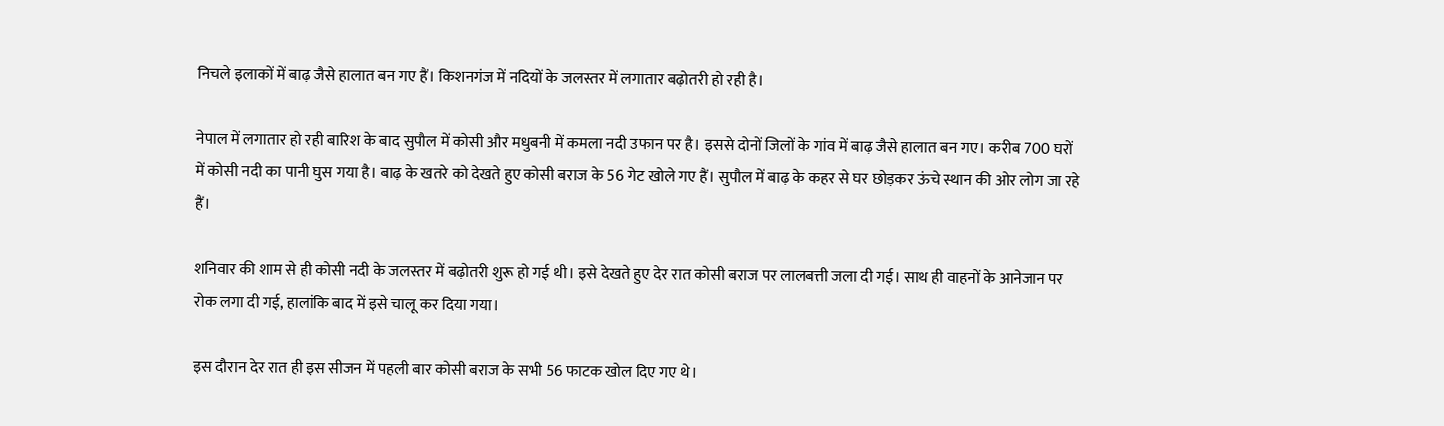निचले इलाकों में बाढ़ जैसे हालात बन गए हैं। किशनगंज में नदियों के जलस्तर में लगातार बढ़ोतरी हो रही है।

नेपाल में लगातार हो रही बारिश के बाद सुपौल में कोसी और मधुबनी में कमला नदी उफान पर है। इससे दोनों जिलों के गांव में बाढ़ जैसे हालात बन गए। करीब 700 घरों में कोसी नदी का पानी घुस गया है। बाढ़ के खतरे को देखते हुए कोसी बराज के 56 गेट खोले गए हैं। सुपौल में बाढ़ के कहर से घर छोड़कर ऊंचे स्थान की ओर लोग जा रहे हैं।

शनिवार की शाम से ही कोसी नदी के जलस्तर में बढ़ोतरी शुरू हो गई थी। इसे देखते हुए देर रात कोसी बराज पर लालबत्ती जला दी गई। साथ ही वाहनों के आनेजान पर रोक लगा दी गई, हालांकि बाद में इसे चालू कर दिया गया।

इस दौरान देर रात ही इस सीजन में पहली बार कोसी बराज के सभी 56 फाटक खोल दिए गए थे।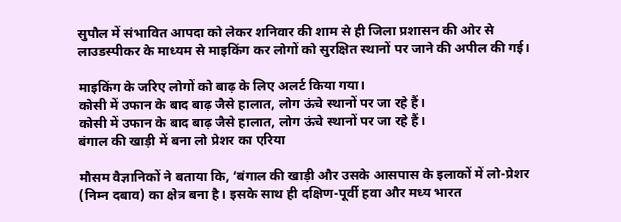सुपौल में संभावित आपदा को लेकर शनिवार की शाम से ही जिला प्रशासन की ओर से लाउडस्पीकर के माध्यम से माइकिंग कर लोगों को सुरक्षित स्थानों पर जाने की अपील की गई।

माइकिंग के जरिए लोगों को बाढ़ के लिए अलर्ट किया गया।
कोसी में उफान के बाद बाढ़ जैसे हालात, लोग ऊंचे स्थानों पर जा रहे हैं।
कोसी में उफान के बाद बाढ़ जैसे हालात, लोग ऊंचे स्थानों पर जा रहे हैं।
बंगाल की खाड़ी में बना लो प्रेशर का एरिया

मौसम वैज्ञानिकों ने बताया कि, ‘बंगाल की खाड़ी और उसके आसपास के इलाकों में लो-प्रेशर (निम्न दबाव) का क्षेत्र बना है। इसके साथ ही दक्षिण-पूर्वी हवा और मध्य भारत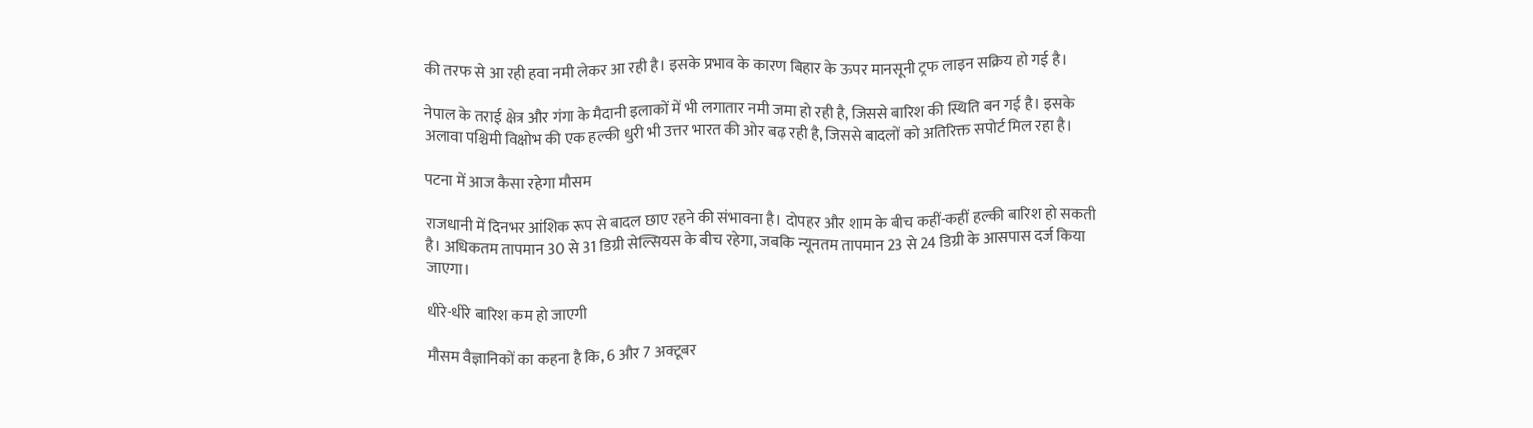की तरफ से आ रही हवा नमी लेकर आ रही है। इसके प्रभाव के कारण बिहार के ऊपर मानसूनी ट्रफ लाइन सक्रिय हो गई है।

नेपाल के तराई क्षेत्र और गंगा के मैदानी इलाकों में भी लगातार नमी जमा हो रही है, जिससे बारिश की स्थिति बन गई है। इसके अलावा पश्चिमी विक्षोभ की एक हल्की धुरी भी उत्तर भारत की ओर बढ़ रही है, जिससे बादलों को अतिरिक्त सपोर्ट मिल रहा है।

पटना में आज कैसा रहेगा मौसम

राजधानी में दिनभर आंशिक रूप से बादल छाए रहने की संभावना है। दोपहर और शाम के बीच कहीं-कहीं हल्की बारिश हो सकती है। अधिकतम तापमान 30 से 31 डिग्री सेल्सियस के बीच रहेगा, जबकि न्यूनतम तापमान 23 से 24 डिग्री के आसपास दर्ज किया जाएगा।

धीरे-धीरे बारिश कम हो जाएगी

मौसम वैज्ञानिकों का कहना है कि, 6 और 7 अक्टूबर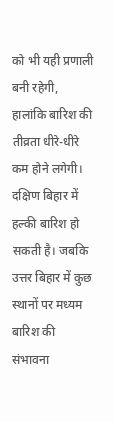को भी यही प्रणाली बनी रहेगी, हालांकि बारिश की तीव्रता धीरे-धीरे कम होने लगेगी। दक्षिण बिहार में हल्की बारिश हो सकती है। जबकि उत्तर बिहार में कुछ स्थानों पर मध्यम बारिश की संभावना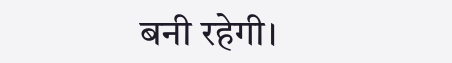बनी रहेगी।